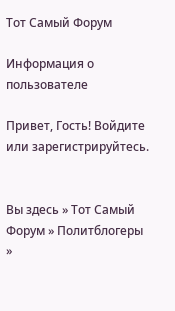Тот Самый Форум

Информация о пользователе

Привет, Гость! Войдите или зарегистрируйтесь.


Вы здесь » Тот Самый Форум » Политблогеры »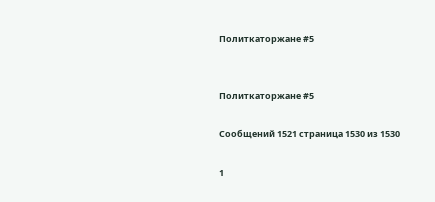Политкаторжане #5


Политкаторжане #5

Сообщений 1521 страница 1530 из 1530

1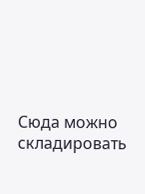Сюда можно складировать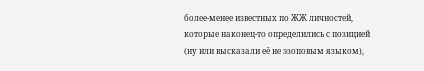более-менее известных по ЖЖ личностей, которые наконец-то определились с позицией (ну или высказали её не эзоповым языком),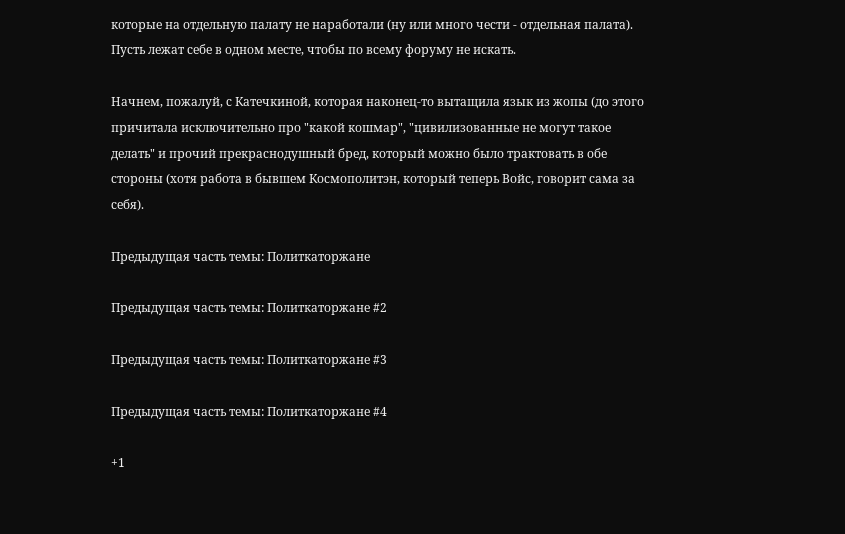которые на отдельную палату не наработали (ну или много чести - отдельная палата).
Пусть лежат себе в одном месте, чтобы по всему форуму не искать.

Начнем, пожалуй, с Катечкиной, которая наконец-то вытащила язык из жопы (до этого причитала исключительно про "какой кошмар", "цивилизованные не могут такое делать" и прочий прекраснодушный бред, который можно было трактовать в обе стороны (хотя работа в бывшем Космополитэн, который теперь Войс, говорит сама за себя).

Предыдущая часть темы: Политкаторжане

Предыдущая часть темы: Политкаторжане #2

Предыдущая часть темы: Политкаторжане #3

Предыдущая часть темы: Политкаторжане #4

+1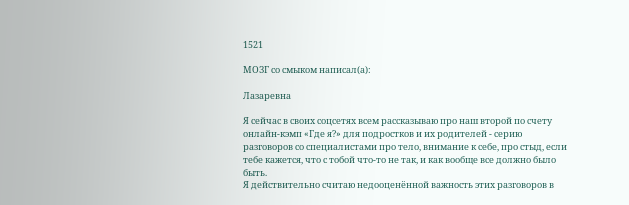1521

МОЗГ со смыком написал(а):

Лазаревна

Я сейчас в своих соцсетях всем рассказываю про наш второй по счету онлайн-кэмп «Где я?» для подростков и их родителей - серию разговоров со специалистами про тело, внимание к себе, про стыд, если тебе кажется, что с тобой что-то не так, и как вообще все должно было быть.
Я действительно считаю недооценённой важность этих разговоров в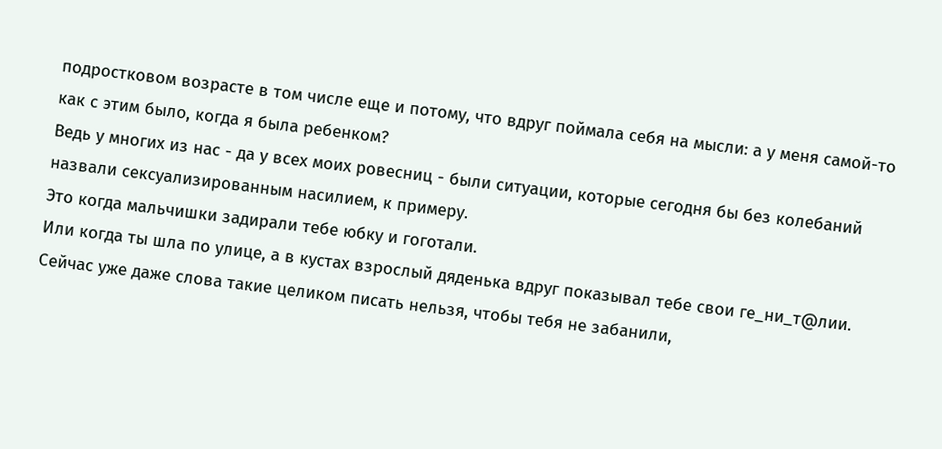подростковом возрасте в том числе еще и потому, что вдруг поймала себя на мысли: а у меня самой-то как с этим было, когда я была ребенком?
Ведь у многих из нас - да у всех моих ровесниц - были ситуации, которые сегодня бы без колебаний назвали сексуализированным насилием, к примеру.
Это когда мальчишки задирали тебе юбку и гоготали.
Или когда ты шла по улице, а в кустах взрослый дяденька вдруг показывал тебе свои ге_ни_т@лии.
Сейчас уже даже слова такие целиком писать нельзя, чтобы тебя не забанили,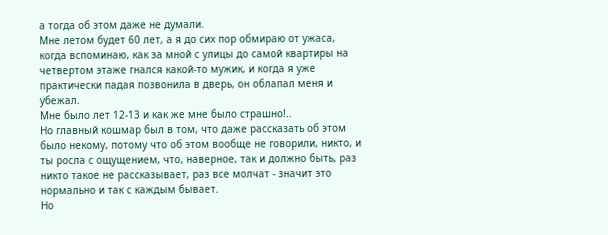а тогда об этом даже не думали.
Мне летом будет 60 лет, а я до сих пор обмираю от ужаса, когда вспоминаю, как за мной с улицы до самой квартиры на четвертом этаже гнался какой-то мужик, и когда я уже практически падая позвонила в дверь, он облапал меня и убежал.
Мне было лет 12-13 и как же мне было страшно!..
Но главный кошмар был в том, что даже рассказать об этом было некому, потому что об этом вообще не говорили, никто, и ты росла с ощущением, что, наверное, так и должно быть, раз никто такое не рассказывает, раз все молчат - значит это нормально и так с каждым бывает.
Но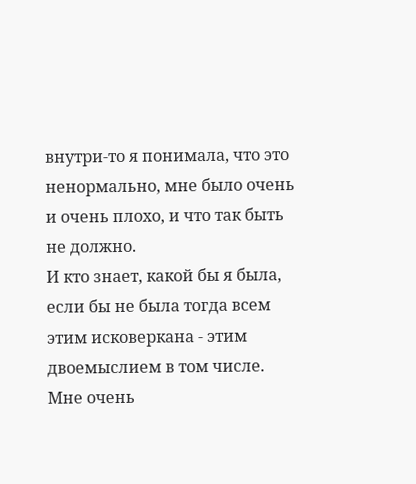внутри-то я понимала, что это ненормально, мне было очень и очень плохо, и что так быть не должно.
И кто знает, какой бы я была, если бы не была тогда всем этим исковеркана - этим двоемыслием в том числе.
Мне очень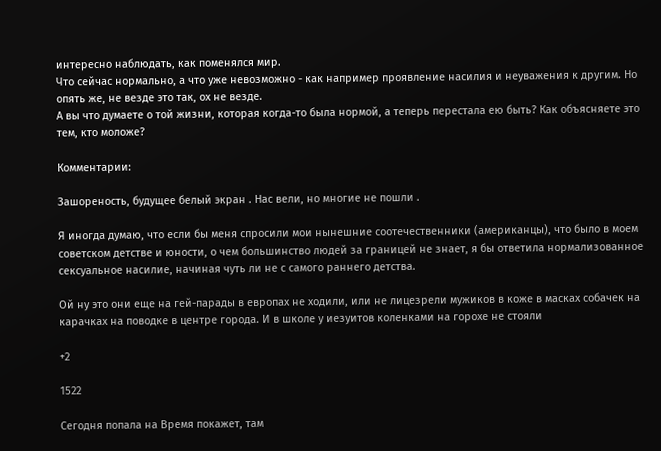интересно наблюдать, как поменялся мир.
Что сейчас нормально, а что уже невозможно - как например проявление насилия и неуважения к другим. Но опять же, не везде это так, ох не везде.
А вы что думаете о той жизни, которая когда-то была нормой, а теперь перестала ею быть? Как объясняете это тем, кто моложе?

Комментарии:

Зашореность, будущее белый экран . Нас вели, но многие не пошли .

Я иногда думаю, что если бы меня спросили мои нынешние соотечественники (американцы), что было в моем советском детстве и юности, о чем большинство людей за границей не знает, я бы ответила нормализованное сексуальное насилие, начиная чуть ли не с самого раннего детства.

Ой ну это они еще на гей-парады в европах не ходили, или не лицезрели мужиков в коже в масках собачек на карачках на поводке в центре города. И в школе у иезуитов коленками на горохе не стояли

+2

1522

Сегодня попала на Время покажет, там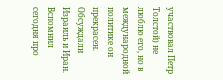участвовал Петр Толстой) не люблю его, но в международной политике он прекрасен. Обсуждали Израиль и Иран. Вспомнил сегодня про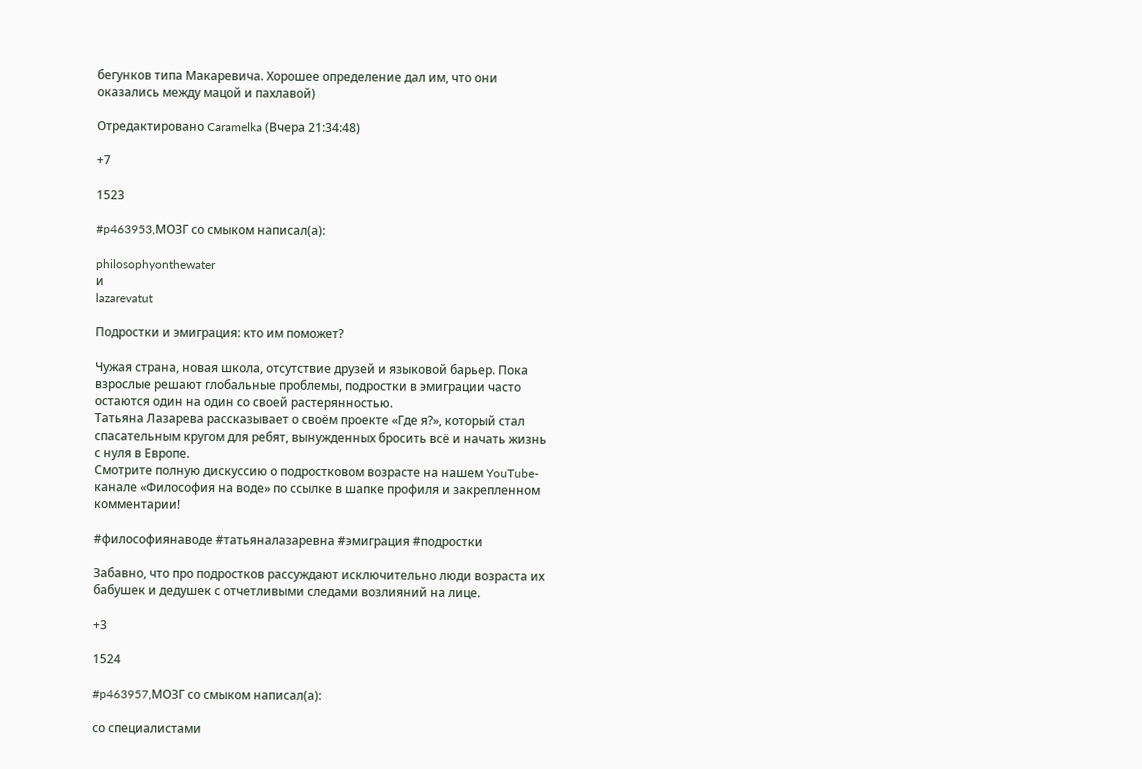бегунков типа Макаревича. Хорошее определение дал им, что они оказались между мацой и пахлавой)

Отредактировано Caramelka (Вчера 21:34:48)

+7

1523

#p463953,МОЗГ со смыком написал(а):

philosophyonthewater
и
lazarevatut

Подростки и эмиграция: кто им поможет?

Чужая страна, новая школа, отсутствие друзей и языковой барьер. Пока взрослые решают глобальные проблемы, подростки в эмиграции часто остаются один на один со своей растерянностью.
Татьяна Лазарева рассказывает о своём проекте «Где я?», который стал спасательным кругом для ребят, вынужденных бросить всё и начать жизнь с нуля в Европе.
Смотрите полную дискуссию о подростковом возрасте на нашем YouTube-канале «Философия на воде» по ссылке в шапке профиля и закрепленном комментарии!

#философиянаводе #татьяналазаревна #эмиграция #подростки

Забавно, что про подростков рассуждают исключительно люди возраста их бабушек и дедушек с отчетливыми следами возлияний на лице.

+3

1524

#p463957,МОЗГ со смыком написал(а):

со специалистами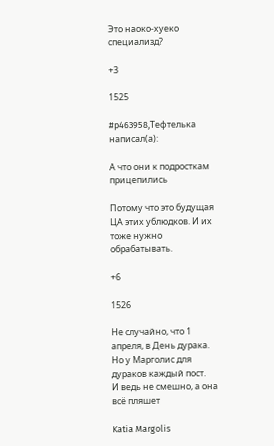Это наоко-хуеко специализд?

+3

1525

#p463958,Тефтелька написал(а):

А что они к подросткам прицепились

Потому что это будущая ЦА этих ублюдков. И их тоже нужно обрабатывать.

+6

1526

Не случайно, что 1 апреля, в День дурака.
Но у Марголис для дураков каждый пост.
И ведь не смешно, а она всё пляшет

Katia Margolis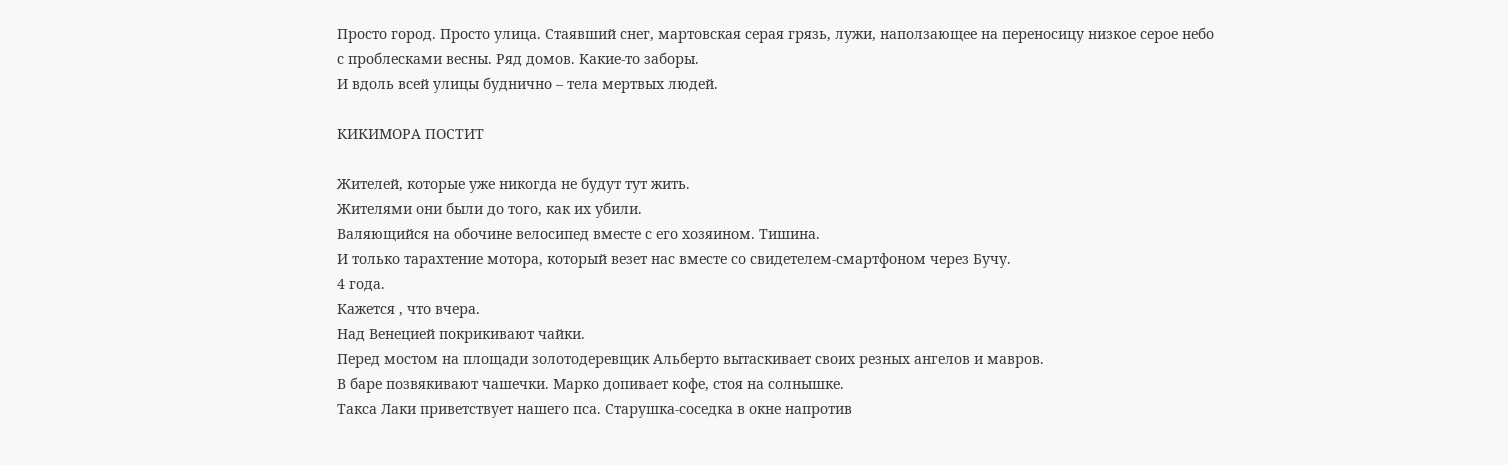Просто город. Просто улица. Стаявший снег, мартовская серая грязь, лужи, наползающее на переносицу низкое серое небо с проблесками весны. Ряд домов. Какие-то заборы.
И вдоль всей улицы буднично – тела мертвых людей.

КИКИМОРА ПОСТИТ

Жителей, которые уже никогда не будут тут жить.
Жителями они были до того, как их убили.
Валяющийся на обочине велосипед вместе с его хозяином. Тишина.
И только тарахтение мотора, который везет нас вместе со свидетелем-смартфоном через Бучу.
4 года.
Кажется , что вчера.
Над Венецией покрикивают чайки.
Перед мостом на площади золотодеревщик Альберто вытаскивает своих резных ангелов и мавров.
В баре позвякивают чашечки. Марко допивает кофе, стоя на солнышке.
Такса Лаки приветствует нашего пса. Старушка-соседка в окне напротив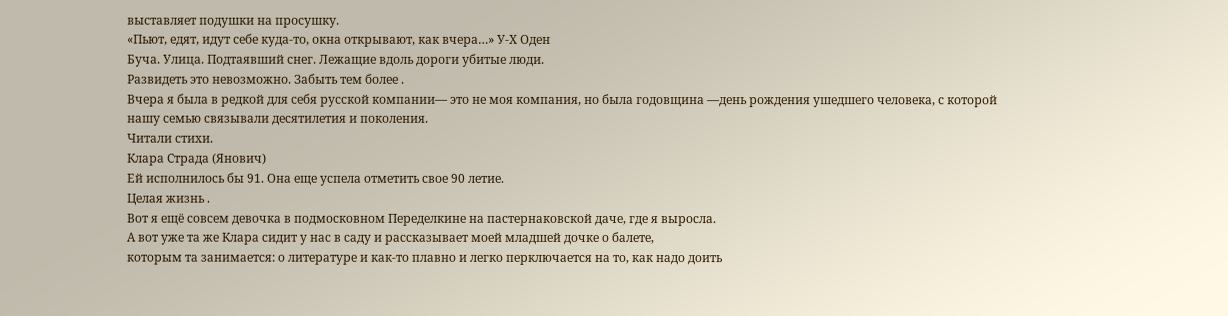выставляет подушки на просушку.
«Пьют, едят, идут себе куда-то, окна открывают, как вчера…» У-Х Оден
Буча. Улица. Подтаявший снег. Лежащие вдоль дороги убитые люди.
Развидеть это невозможно. Забыть тем более .
Вчера я была в редкой для себя русской компании— это не моя компания, но была годовщина —день рождения ушедшего человека, с которой нашу семью связывали десятилетия и поколения.
Читали стихи.
Клара Страда (Янович)
Ей исполнилось бы 91. Она еще успела отметить свое 90 летие.
Целая жизнь .
Вот я ещё совсем девочка в подмосковном Переделкине на пастернаковской даче, где я выросла.
А вот уже та же Клара сидит у нас в саду и рассказывает моей младшей дочке о балете,
которым та занимается: о литературе и как-то плавно и легко перключается на то, как надо доить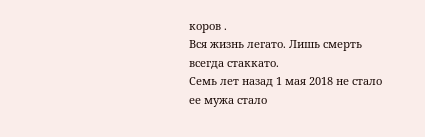коров .
Вся жизнь легато. Лишь смерть всегда стаккато.
Семь лет назад 1 мая 2018 не стало ее мужа стало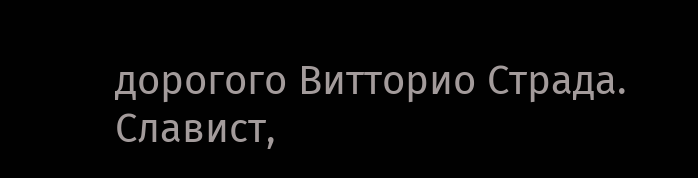дорогого Витторио Страда.
Славист,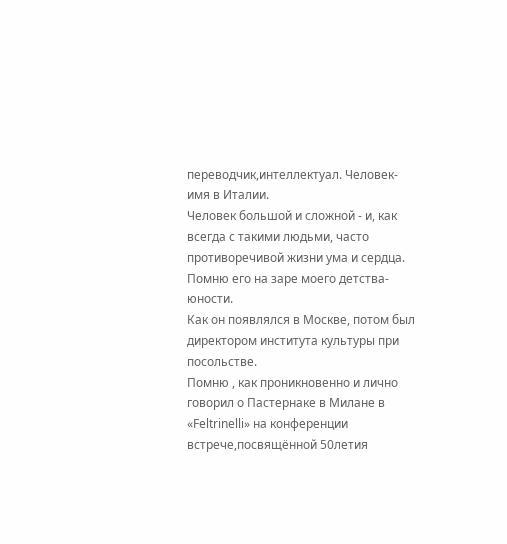переводчик,интеллектуал. Человек-имя в Италии.
Человек большой и сложной - и, как всегда с такими людьми, часто противоречивой жизни ума и сердца.
Помню его на заре моего детства-юности.
Как он появлялся в Москве, потом был директором института культуры при посольстве.
Помню , как проникновенно и лично говорил о Пастернаке в Милане в «Feltrinelli» на конференции встрече,посвящённой 50летия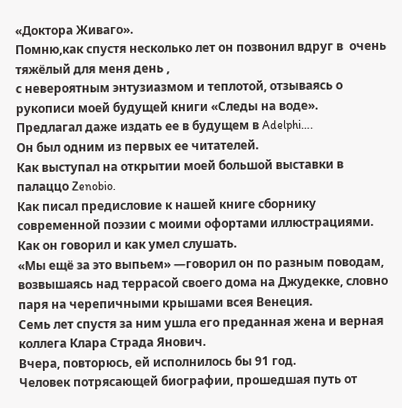«Доктора Живаго».
Помню,как спустя несколько лет он позвонил вдруг в  очень тяжёлый для меня день ,
с невероятным энтузиазмом и теплотой, отзываясь о рукописи моей будущей книги «Следы на воде».
Предлагал даже издать ее в будущем в Adelphi….
Он был одним из первых ее читателей.
Как выступал на открытии моей большой выставки в палаццо Zenobio.
Как писал предисловие к нашей книге сборнику современной поэзии с моими офортами иллюстрациями.
Как он говорил и как умел слушать.
«Мы ещё за это выпьем» —говорил он по разным поводам, возвышаясь над террасой своего дома на Джудекке, словно паря на черепичными крышами всея Венеция.
Семь лет спустя за ним ушла его преданная жена и верная коллега Клара Страда Янович.
Вчера, повторюсь, ей исполнилось бы 91 год.
Человек потрясающей биографии, прошедшая путь от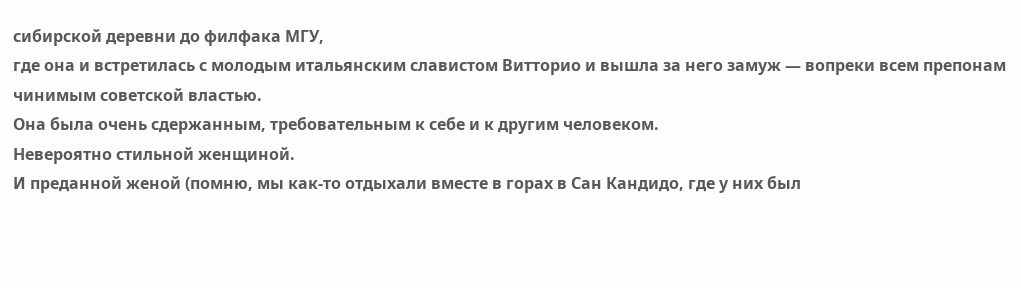сибирской деревни до филфака МГУ,
где она и встретилась с молодым итальянским славистом Витторио и вышла за него замуж — вопреки всем препонам чинимым советской властью.
Она была очень сдержанным, требовательным к себе и к другим человеком.
Невероятно стильной женщиной.
И преданной женой (помню, мы как-то отдыхали вместе в горах в Сан Кандидо, где у них был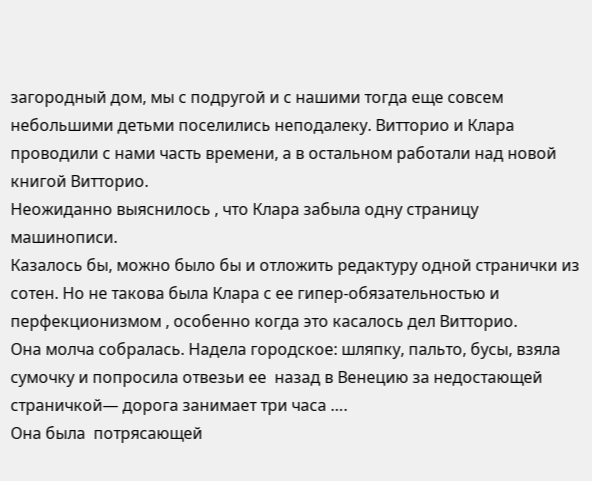загородный дом, мы с подругой и с нашими тогда еще совсем небольшими детьми поселились неподалеку. Витторио и Клара проводили с нами часть времени, а в остальном работали над новой книгой Витторио.
Неожиданно выяснилось , что Клара забыла одну страницу машинописи.
Казалось бы, можно было бы и отложить редактуру одной странички из сотен. Но не такова была Клара с ее гипер-обязательностью и перфекционизмом , особенно когда это касалось дел Витторио.
Она молча собралась. Надела городское: шляпку, пальто, бусы, взяла сумочку и попросила отвезьи ее  назад в Венецию за недостающей страничкой— дорога занимает три часа ….
Она была  потрясающей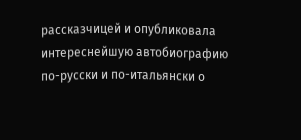рассказчицей и опубликовала интереснейшую автобиографию по-русски и по-итальянски о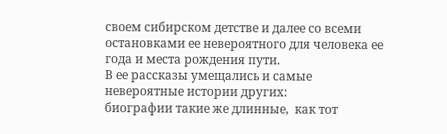своем сибирском детстве и далее со всеми остановками ее невероятного для человека ее года и места рождения пути.
В ее рассказы умещались и самые невероятные истории других:
биографии такие же длинные,  как тот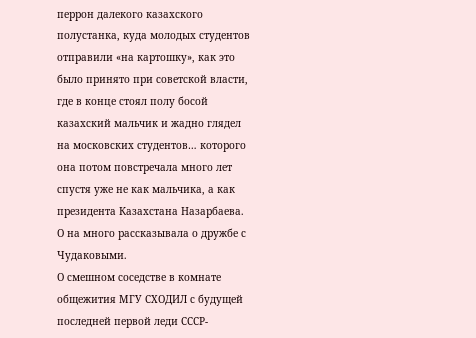перрон далекого казахского полустанка, куда молодых студентов отправили «на картошку», как это было принято при советской власти, где в конце стоял полу босой казахский мальчик и жадно глядел на московских студентов… которого она потом повстречала много лет спустя уже не как мальчика, а как президента Казахстана Назарбаева.
О на много рассказывала о дружбе с Чудаковыми.
О смешном соседстве в комнате общежития МГУ СХОДИЛ с будущей последней первой леди СССР-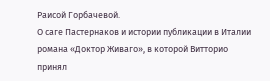Раисой Горбачевой.
О саге Пастернаков и истории публикации в Италии романа «Доктор Живаго», в которой Витторио принял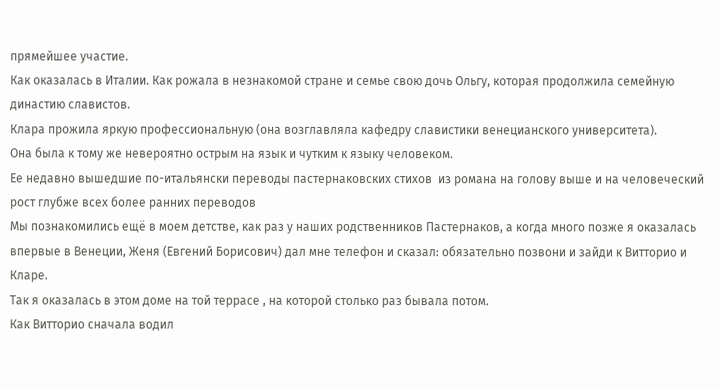прямейшее участие.
Как оказалась в Италии. Как рожала в незнакомой стране и семье свою дочь Ольгу, которая продолжила семейную династию славистов.
Клара прожила яркую профессиональную (она возглавляла кафедру славистики венецианского университета).
Она была к тому же невероятно острым на язык и чутким к языку человеком.
Ее недавно вышедшие по-итальянски переводы пастернаковских стихов  из романа на голову выше и на человеческий рост глубже всех более ранних переводов
Мы познакомились ещё в моем детстве, как раз у наших родственников Пастернаков, а когда много позже я оказалась впервые в Венеции, Женя (Евгений Борисович) дал мне телефон и сказал: обязательно позвони и зайди к Витторио и Кларе.
Так я оказалась в этом доме на той террасе , на которой столько раз бывала потом.
Как Витторио сначала водил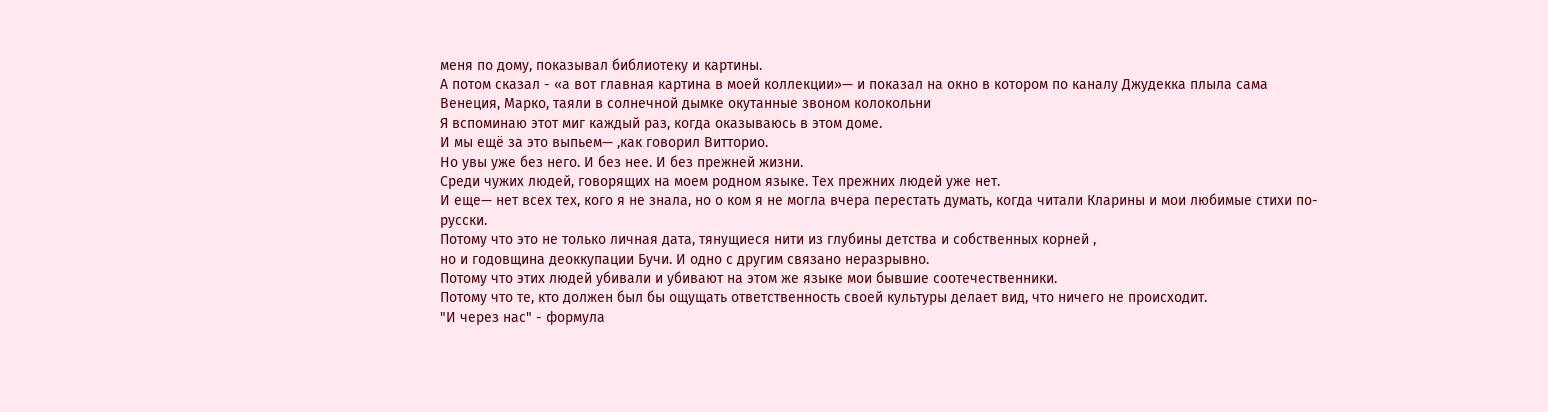меня по дому, показывал библиотеку и картины.
А потом сказал - «а вот главная картина в моей коллекции»— и показал на окно в котором по каналу Джудекка плыла сама Венеция, Марко, таяли в солнечной дымке окутанные звоном колокольни
Я вспоминаю этот миг каждый раз, когда оказываюсь в этом доме.
И мы ещё за это выпьем— ,как говорил Витторио.
Но увы уже без него. И без нее. И без прежней жизни.
Среди чужих людей, говорящих на моем родном языке. Тех прежних людей уже нет.
И еще— нет всех тех, кого я не знала, но о ком я не могла вчера перестать думать, когда читали Кларины и мои любимые стихи по-русски.
Потому что это не только личная дата, тянущиеся нити из глубины детства и собственных корней ,
но и годовщина деоккупации Бучи. И одно с другим связано неразрывно.
Потому что этих людей убивали и убивают на этом же языке мои бывшие соотечественники.
Потому что те, кто должен был бы ощущать ответственность своей культуры делает вид, что ничего не происходит.
"И через нас" - формула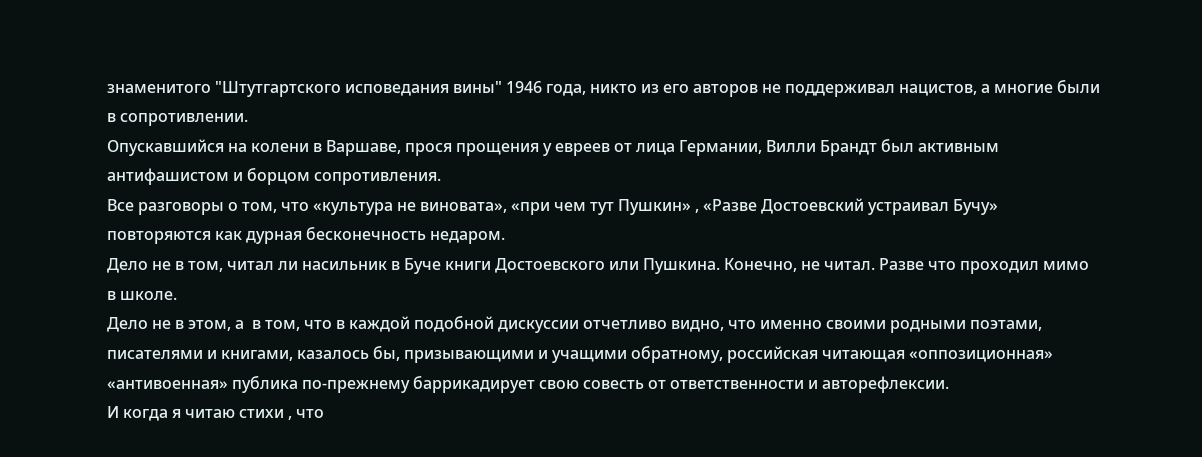знаменитого "Штутгартского исповедания вины" 1946 года, никто из его авторов не поддерживал нацистов, а многие были в сопротивлении.
Опускавшийся на колени в Варшаве, прося прощения у евреев от лица Германии, Вилли Брандт был активным антифашистом и борцом сопротивления.
Все разговоры о том, что «культура не виновата», «при чем тут Пушкин» , «Разве Достоевский устраивал Бучу» повторяются как дурная бесконечность недаром.
Дело не в том, читал ли насильник в Буче книги Достоевского или Пушкина. Конечно, не читал. Разве что проходил мимо в школе.
Дело не в этом, а  в том, что в каждой подобной дискуссии отчетливо видно, что именно своими родными поэтами, писателями и книгами, казалось бы, призывающими и учащими обратному, российская читающая «оппозиционная» «антивоенная» публика по-прежнему баррикадирует свою совесть от ответственности и авторефлексии.
И когда я читаю стихи , что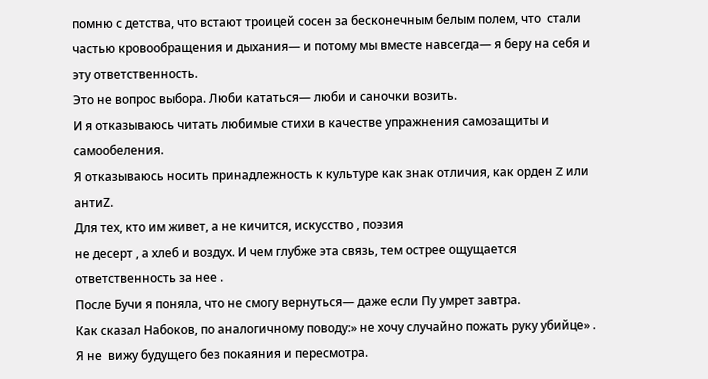помню с детства, что встают троицей сосен за бесконечным белым полем, что  стали частью кровообращения и дыхания— и потому мы вместе навсегда— я беру на себя и эту ответственность.
Это не вопрос выбора. Люби кататься— люби и саночки возить.
И я отказываюсь читать любимые стихи в качестве упражнения самозащиты и самообеления.
Я отказываюсь носить принадлежность к культуре как знак отличия, как орден Z или антиZ.
Для тех, кто им живет, а не кичится, искусство , поэзия
не десерт , а хлеб и воздух. И чем глубже эта связь, тем острее ощущается ответственность за нее .
После Бучи я поняла, что не смогу вернуться— даже если Пу умрет завтра.
Как сказал Набоков, по аналогичному поводу:» не хочу случайно пожать руку убийце» .
Я не  вижу будущего без покаяния и пересмотра.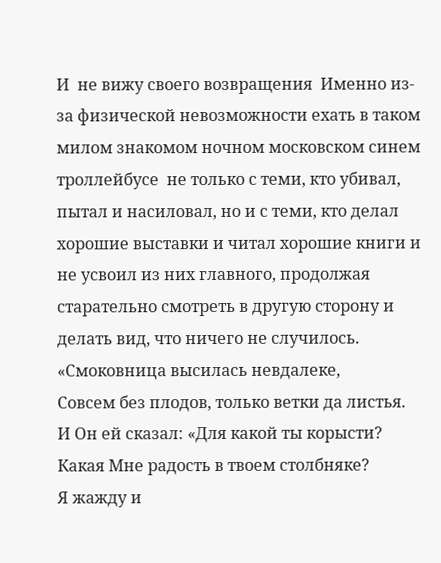И  не вижу своего возвращения  Именно из-за физической невозможности ехать в таком милом знакомом ночном московском синем троллейбусе  не только с теми, кто убивал, пытал и насиловал, но и с теми, кто делал хорошие выставки и читал хорошие книги и не усвоил из них главного, продолжая старательно смотреть в другую сторону и делать вид, что ничего не случилось.
«Смоковница высилась невдалеке,
Совсем без плодов, только ветки да листья.
И Он ей сказал: «Для какой ты корысти?
Какая Мне радость в твоем столбняке?
Я жажду и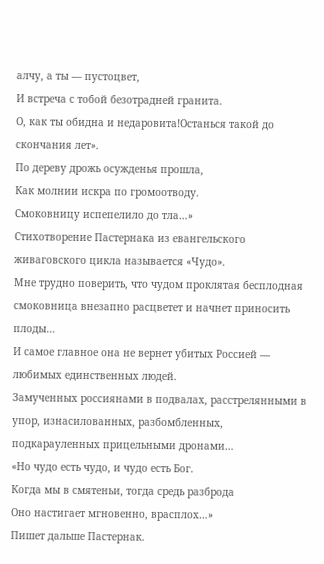алчу, а ты — пустоцвет,
И встреча с тобой безотрадней гранита.
О, как ты обидна и недаровита!Останься такой до скончания лет».
По дереву дрожь осужденья прошла,
Как молнии искра по громоотводу.
Смоковницу испепелило до тла…»
Стихотворение Пастернака из евангельского живаговского цикла называется «Чудо».
Мне трудно поверить, что чудом проклятая бесплодная смоковница внезапно расцветет и начнет приносить плоды…
И самое главное она не вернет убитых Россией — любимых единственных людей.
Замученных россиянами в подвалах, расстрелянными в упор, изнасилованных, разбомбленных, подкарауленных прицельными дронами…
«Но чудо есть чудо, и чудо есть Бог.
Когда мы в смятеньи, тогда средь разброда
Оно настигает мгновенно, врасплох…»
Пишет дальше Пастернак.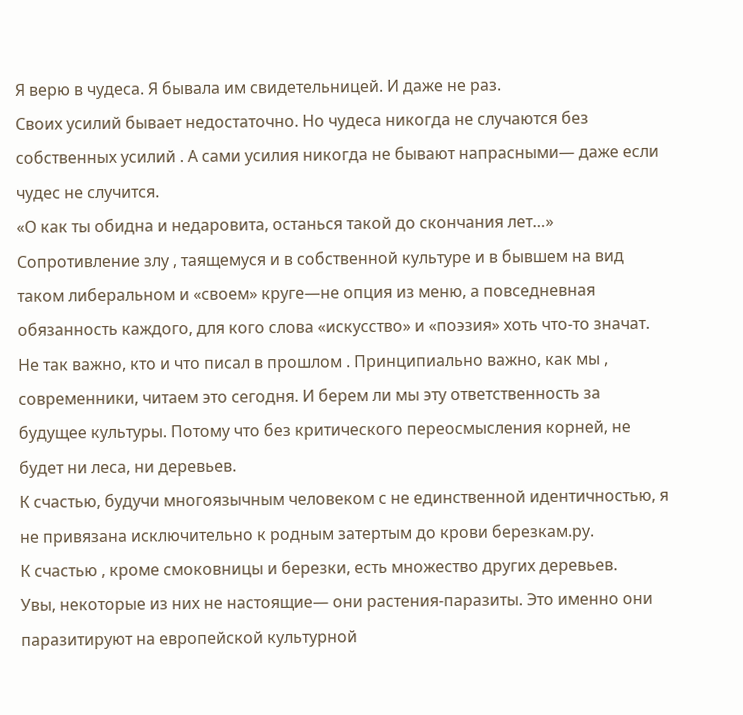Я верю в чудеса. Я бывала им свидетельницей. И даже не раз.
Своих усилий бывает недостаточно. Но чудеса никогда не случаются без собственных усилий . А сами усилия никогда не бывают напрасными— даже если чудес не случится.
«О как ты обидна и недаровита, останься такой до скончания лет…»
Сопротивление злу , таящемуся и в собственной культуре и в бывшем на вид таком либеральном и «своем» круге—не опция из меню, а повседневная обязанность каждого, для кого слова «искусство» и «поэзия» хоть что-то значат.
Не так важно, кто и что писал в прошлом . Принципиально важно, как мы , современники, читаем это сегодня. И берем ли мы эту ответственность за будущее культуры. Потому что без критического переосмысления корней, не будет ни леса, ни деревьев.
К счастью, будучи многоязычным человеком с не единственной идентичностью, я не привязана исключительно к родным затертым до крови березкам.ру.
К счастью , кроме смоковницы и березки, есть множество других деревьев.
Увы, некоторые из них не настоящие— они растения-паразиты. Это именно они паразитируют на европейской культурной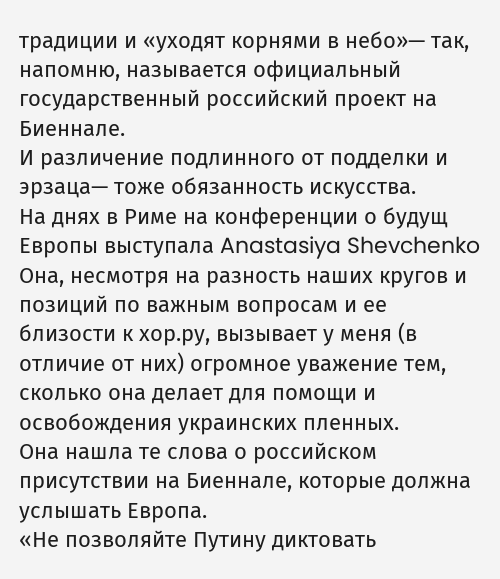традиции и «уходят корнями в небо»— так, напомню, называется официальный государственный российский проект на Биеннале.
И различение подлинного от подделки и эрзаца— тоже обязанность искусства.
На днях в Риме на конференции о будущ Европы выступала Anastasiya Shevchenko
Она, несмотря на разность наших кругов и позиций по важным вопросам и ее близости к хор.ру, вызывает у меня (в отличие от них) огромное уважение тем, сколько она делает для помощи и освобождения украинских пленных.
Она нашла те слова о российском присутствии на Биеннале, которые должна услышать Европа.
«Не позволяйте Путину диктовать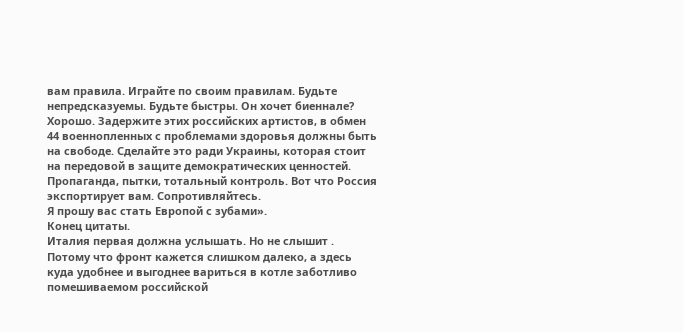вам правила. Играйте по своим правилам. Будьте непредсказуемы. Будьте быстры. Он хочет биеннале? Хорошо. Задержите этих российских артистов, в обмен 44 военнопленных с проблемами здоровья должны быть на свободе. Сделайте это ради Украины, которая стоит на передовой в защите демократических ценностей.
Пропаганда, пытки, тотальный контроль. Вот что Россия экспортирует вам. Сопротивляйтесь.
Я прошу вас стать Европой с зубами».
Конец цитаты.
Италия первая должна услышать. Но не слышит .
Потому что фронт кажется слишком далеко, а здесь куда удобнее и выгоднее вариться в котле заботливо помешиваемом российской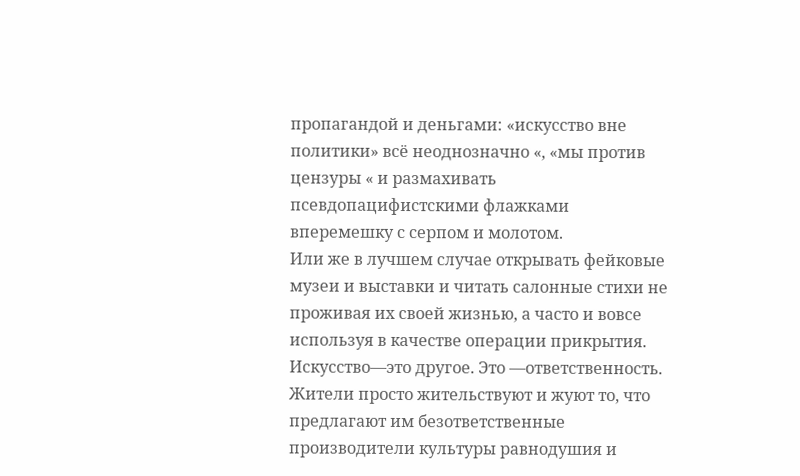пропагандой и деньгами: «искусство вне политики» всё неоднозначно «, «мы против цензуры « и размахивать псевдопацифистскими флажками вперемешку с серпом и молотом.
Или же в лучшем случае открывать фейковые музеи и выставки и читать салонные стихи не проживая их своей жизнью, а часто и вовсе используя в качестве операции прикрытия.
Искусство—это другое. Это —ответственность.
Жители просто жительствуют и жуют то, что предлагают им безответственные производители культуры равнодушия и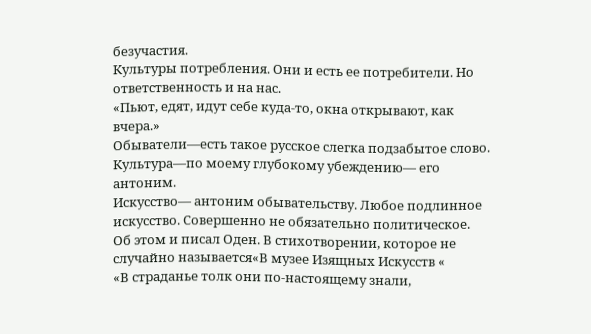безучастия.
Культуры потребления. Они и есть ее потребители. Но ответственность и на нас.
«Пьют, едят, идут себе куда-то, окна открывают, как вчера.»
Обыватели—есть такое русское слегка подзабытое слово.
Культура—по моему глубокому убеждению— его антоним.
Искусство— антоним обывательству. Любое подлинное искусство. Совершенно не обязательно политическое.
Об этом и писал Оден. В стихотворении, которое не случайно называется«В музее Изящных Искусств «
«В страданье толк они по-настоящему знали,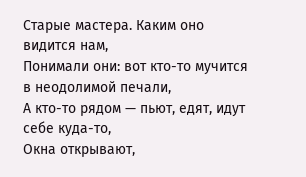Старые мастера. Каким оно видится нам,
Понимали они: вот кто-то мучится в неодолимой печали,
А кто-то рядом — пьют, едят, идут себе куда-то,
Окна открывают,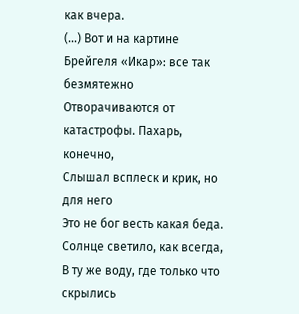как вчера.
(…) Вот и на картине Брейгеля «Икар»: все так безмятежно
Отворачиваются от катастрофы. Пахарь, конечно,
Слышал всплеск и крик, но для него
Это не бог весть какая беда.
Солнце светило, как всегда,
В ту же воду, где только что скрылись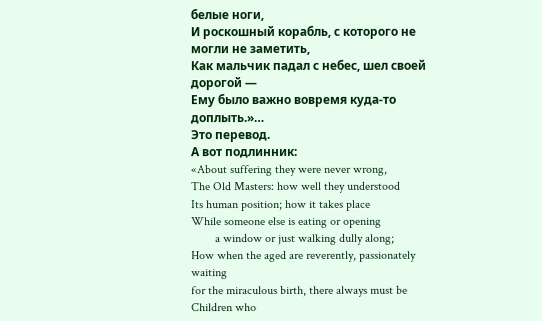белые ноги,
И роскошный корабль, с которого не могли не заметить,
Как мальчик падал с небес, шел своей дорогой —
Ему было важно вовремя куда-то доплыть.»…
Это перевод.
А вот подлинник:
«About suffering they were never wrong,
The Old Masters: how well they understood
Its human position; how it takes place
While someone else is eating or opening
        a window or just walking dully along;
How when the aged are reverently, passionately waiting
for the miraculous birth, there always must be
Children who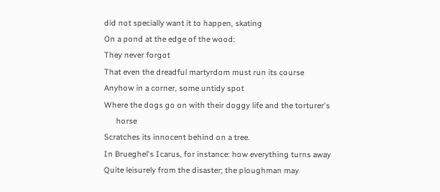did not specially want it to happen, skating
On a pond at the edge of the wood:
They never forgot
That even the dreadful martyrdom must run its course
Anyhow in a corner, some untidy spot
Where the dogs go on with their doggy life and the torturer's
      horse
Scratches its innocent behind on a tree.
In Brueghel's Icarus, for instance: how everything turns away
Quite leisurely from the disaster; the ploughman may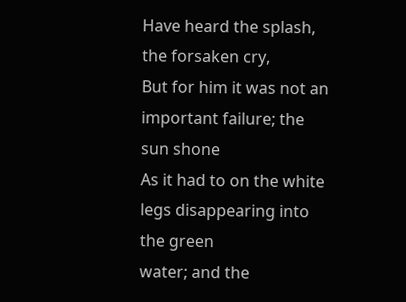Have heard the splash, the forsaken cry,
But for him it was not an important failure; the sun shone
As it had to on the white legs disappearing into the green
water; and the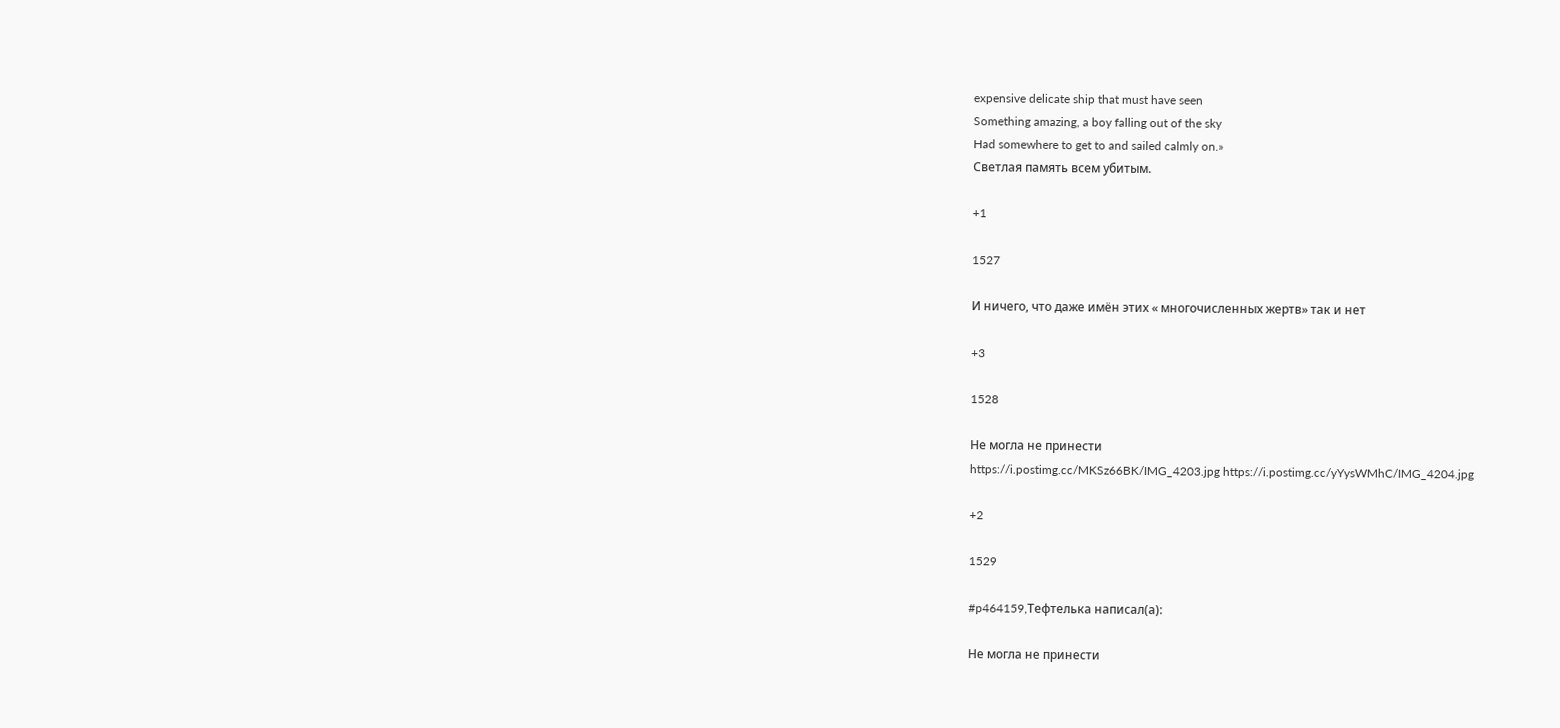expensive delicate ship that must have seen
Something amazing, a boy falling out of the sky
Had somewhere to get to and sailed calmly on.»
Светлая память всем убитым.

+1

1527

И ничего, что даже имён этих « многочисленных жертв» так и нет

+3

1528

Не могла не принести
https://i.postimg.cc/MKSz66BK/IMG_4203.jpg https://i.postimg.cc/yYysWMhC/IMG_4204.jpg

+2

1529

#p464159,Тефтелька написал(а):

Не могла не принести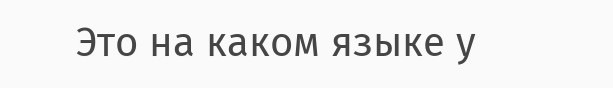Это на каком языке у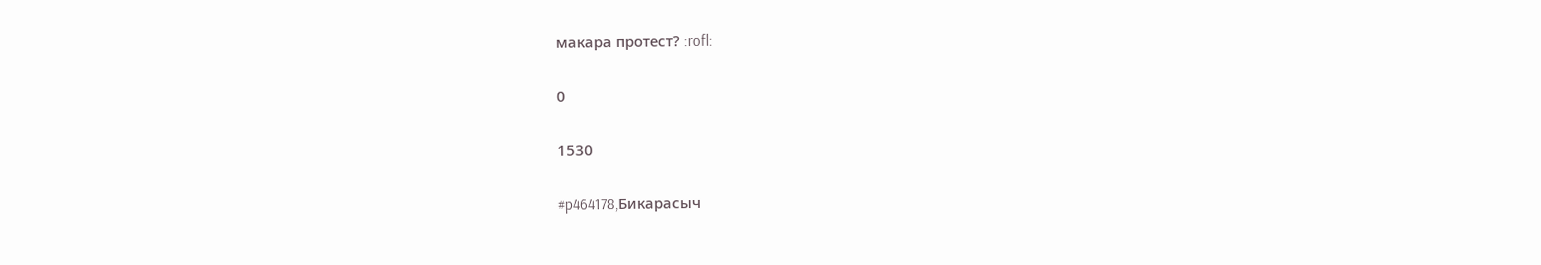макара протест? :rofl:

0

1530

#p464178,Бикарасыч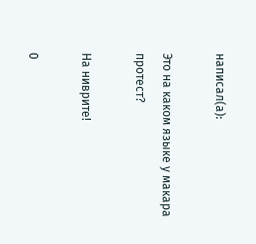написал(а):

Это на каком языке у макара протест?

На ниврите!

0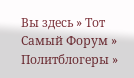Вы здесь » Тот Самый Форум » Политблогеры »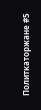Политкаторжане #5